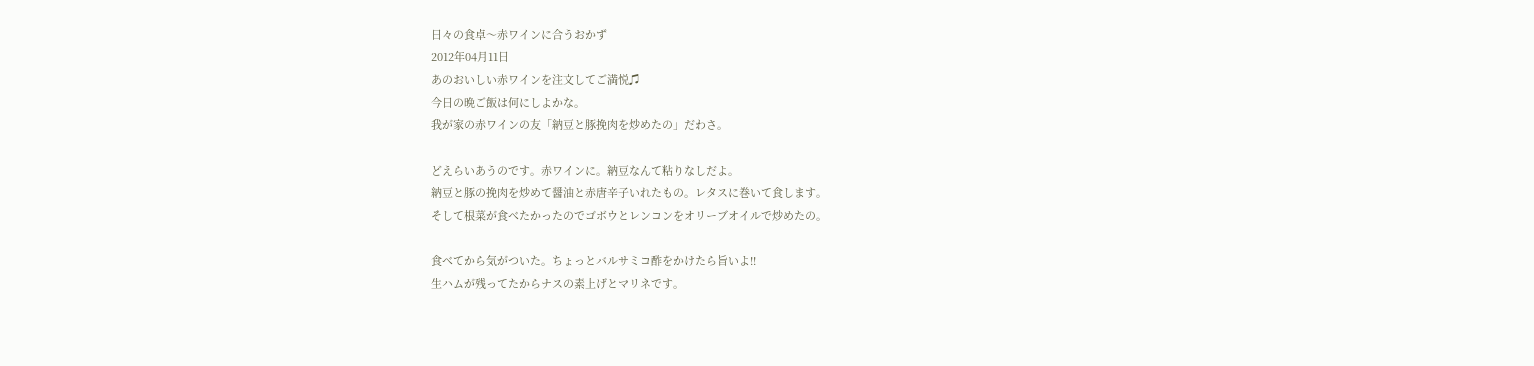日々の食卓〜赤ワインに合うおかず
2012年04月11日
あのおいしい赤ワインを注文してご満悦♫
今日の晩ご飯は何にしよかな。
我が家の赤ワインの友「納豆と豚挽肉を炒めたの」だわさ。

どえらいあうのです。赤ワインに。納豆なんて粘りなしだよ。
納豆と豚の挽肉を炒めて醤油と赤唐辛子いれたもの。レタスに巻いて食します。
そして根菜が食べたかったのでゴボウとレンコンをオリーブオイルで炒めたの。

食べてから気がついた。ちょっとバルサミコ酢をかけたら旨いよ!!
生ハムが残ってたからナスの素上げとマリネです。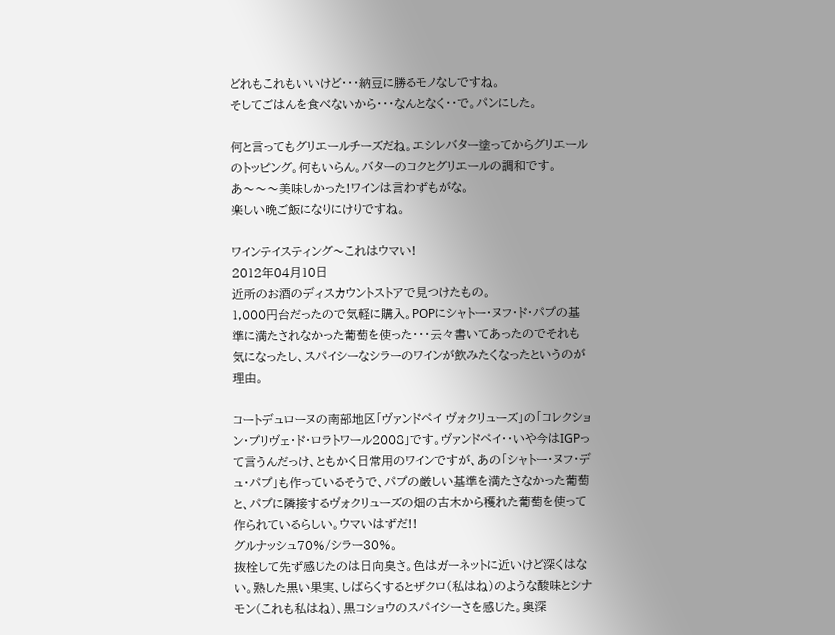どれもこれもいいけど・・・納豆に勝るモノなしですね。
そしてごはんを食べないから・・・なんとなく・・で。パンにした。

何と言ってもグリエールチーズだね。エシレバター塗ってからグリエールのトッピング。何もいらん。バターのコクとグリエールの調和です。
あ〜〜〜美味しかった!ワインは言わずもがな。
楽しい晩ご飯になりにけりですね。

ワインテイスティング〜これはウマい!
2012年04月10日
近所のお酒のディスカウントストアで見つけたもの。
1,000円台だったので気軽に購入。POPにシャトー・ヌフ・ド・パプの基準に満たされなかった葡萄を使った・・・云々書いてあったのでそれも気になったし、スパイシーなシラーのワインが飲みたくなったというのが理由。

コートデュローヌの南部地区「ヴァンドペイ ヴォクリューズ」の「コレクション・プリヴェ・ド・ロラトワール2008」です。ヴァンドペイ・・いや今はIGPって言うんだっけ、ともかく日常用のワインですが、あの「シャトー・ヌフ・デュ・パプ」も作っているそうで、パプの厳しい基準を満たさなかった葡萄と、パプに隣接するヴォクリューズの畑の古木から穫れた葡萄を使って作られているらしい。ウマいはずだ!!
グルナッシュ70%/シラー30%。
抜栓して先ず感じたのは日向臭さ。色はガーネットに近いけど深くはない。熟した黒い果実、しばらくするとザクロ(私はね)のような酸味とシナモン(これも私はね)、黒コショウのスパイシーさを感じた。奥深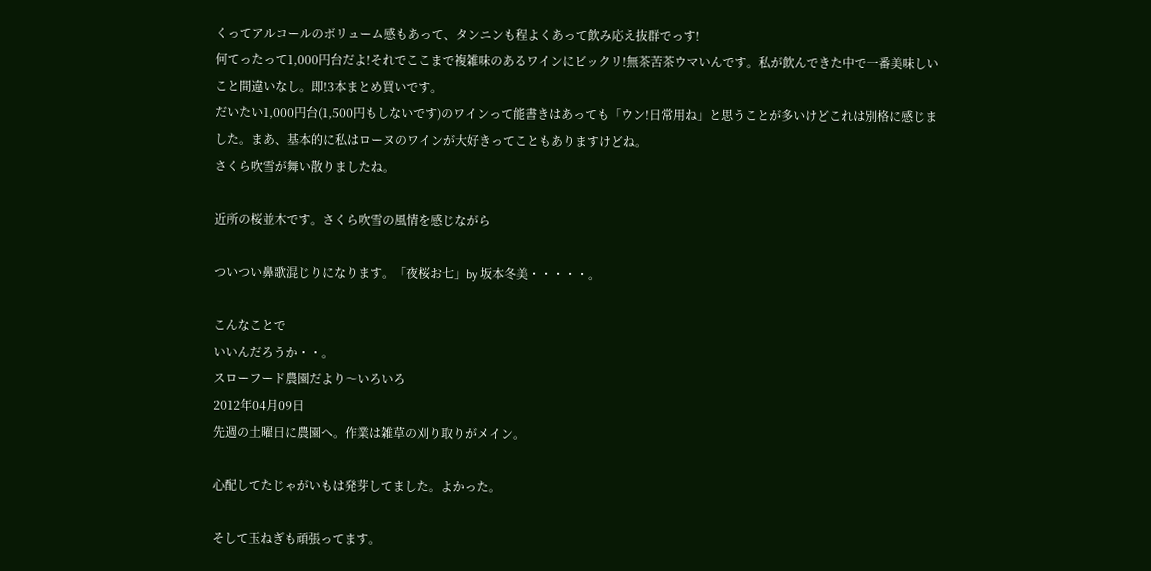くってアルコールのボリューム感もあって、タンニンも程よくあって飲み応え抜群でっす!
何てったって1,000円台だよ!それでここまで複雑味のあるワインにビックリ!無茶苦茶ウマいんです。私が飲んできた中で一番美味しいこと間違いなし。即!3本まとめ買いです。
だいたい1,000円台(1,500円もしないです)のワインって能書きはあっても「ウン!日常用ね」と思うことが多いけどこれは別格に感じました。まあ、基本的に私はローヌのワインが大好きってこともありますけどね。
さくら吹雪が舞い散りましたね。

近所の桜並木です。さくら吹雪の風情を感じながら

ついつい鼻歌混じりになります。「夜桜お七」by 坂本冬美・・・・・。

こんなことで
いいんだろうか・・。
スローフード農園だより〜いろいろ
2012年04月09日
先週の土曜日に農園へ。作業は雑草の刈り取りがメイン。

心配してたじゃがいもは発芽してました。よかった。

そして玉ねぎも頑張ってます。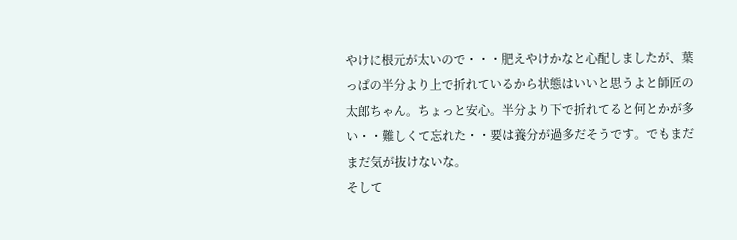やけに根元が太いので・・・肥えやけかなと心配しましたが、葉っぱの半分より上で折れているから状態はいいと思うよと師匠の太郎ちゃん。ちょっと安心。半分より下で折れてると何とかが多い・・難しくて忘れた・・要は養分が過多だそうです。でもまだまだ気が抜けないな。
そして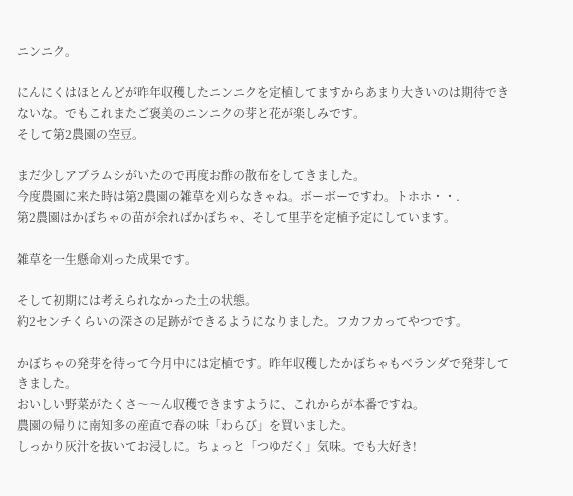ニンニク。

にんにくはほとんどが昨年収穫したニンニクを定植してますからあまり大きいのは期待できないな。でもこれまたご褒美のニンニクの芽と花が楽しみです。
そして第2農園の空豆。

まだ少しアブラムシがいたので再度お酢の散布をしてきました。
今度農園に来た時は第2農園の雑草を刈らなきゃね。ボーボーですわ。トホホ・・.
第2農園はかぼちゃの苗が余ればかぼちゃ、そして里芋を定植予定にしています。

雑草を一生懸命刈った成果です。

そして初期には考えられなかった土の状態。
約2センチくらいの深さの足跡ができるようになりました。フカフカってやつです。

かぼちゃの発芽を待って今月中には定植です。昨年収穫したかぼちゃもベランダで発芽してきました。
おいしい野菜がたくさ〜〜ん収穫できますように、これからが本番ですね。
農園の帰りに南知多の産直で春の味「わらび」を買いました。
しっかり灰汁を抜いてお浸しに。ちょっと「つゆだく」気味。でも大好き!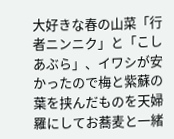大好きな春の山菜「行者ニンニク」と「こしあぶら」、イワシが安かったので梅と紫蘇の葉を挟んだものを天婦羅にしてお蕎麦と一緒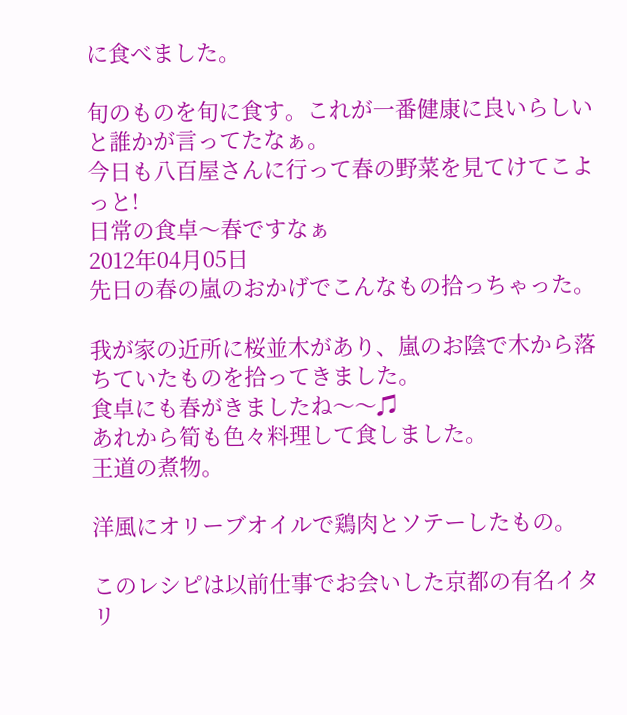に食べました。

旬のものを旬に食す。これが一番健康に良いらしいと誰かが言ってたなぁ。
今日も八百屋さんに行って春の野菜を見てけてこよっと!
日常の食卓〜春ですなぁ
2012年04月05日
先日の春の嵐のおかげでこんなもの拾っちゃった。

我が家の近所に桜並木があり、嵐のお陰で木から落ちていたものを拾ってきました。
食卓にも春がきましたね〜〜♫
あれから筍も色々料理して食しました。
王道の煮物。

洋風にオリーブオイルで鶏肉とソテーしたもの。

このレシピは以前仕事でお会いした京都の有名イタリ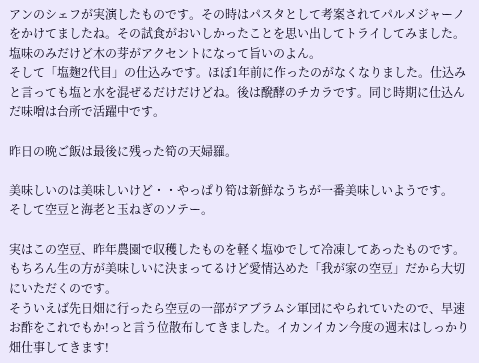アンのシェフが実演したものです。その時はパスタとして考案されてパルメジャーノをかけてましたね。その試食がおいしかったことを思い出してトライしてみました。塩味のみだけど木の芽がアクセントになって旨いのよん。
そして「塩麹2代目」の仕込みです。ほぼ1年前に作ったのがなくなりました。仕込みと言っても塩と水を混ぜるだけだけどね。後は醗酵のチカラです。同じ時期に仕込んだ味噌は台所で活躍中です。

昨日の晩ご飯は最後に残った筍の天婦羅。

美味しいのは美味しいけど・・やっぱり筍は新鮮なうちが一番美味しいようです。
そして空豆と海老と玉ねぎのソテー。

実はこの空豆、昨年農園で収穫したものを軽く塩ゆでして冷凍してあったものです。もちろん生の方が美味しいに決まってるけど愛情込めた「我が家の空豆」だから大切にいただくのです。
そういえば先日畑に行ったら空豆の一部がアブラムシ軍団にやられていたので、早速お酢をこれでもか!っと言う位散布してきました。イカンイカン今度の週末はしっかり畑仕事してきます!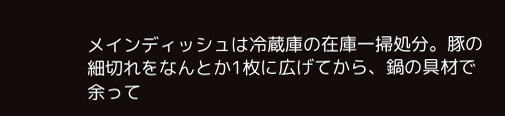メインディッシュは冷蔵庫の在庫一掃処分。豚の細切れをなんとか1枚に広げてから、鍋の具材で余って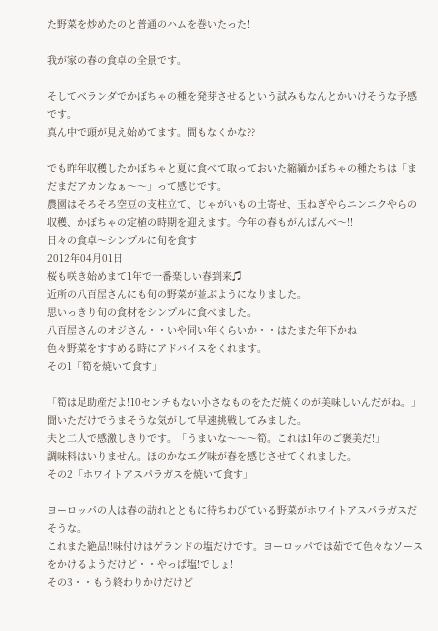た野菜を炒めたのと普通のハムを巻いたった!

我が家の春の食卓の全景です。

そしてベランダでかぼちゃの種を発芽させるという試みもなんとかいけそうな予感です。
真ん中で頭が見え始めてます。間もなくかな??

でも昨年収穫したかぼちゃと夏に食べて取っておいた縮緬かぼちゃの種たちは「まだまだアカンなぁ〜〜」って感じです。
農園はそろそろ空豆の支柱立て、じゃがいもの土寄せ、玉ねぎやらニンニクやらの収穫、かぼちゃの定植の時期を迎えます。今年の春もがんばんべ〜!!
日々の食卓〜シンプルに旬を食す
2012年04月01日
桜も咲き始めまて1年で一番楽しい春到来♫
近所の八百屋さんにも旬の野菜が並ぶようになりました。
思いっきり旬の食材をシンプルに食べました。
八百屋さんのオジさん・・いや同い年くらいか・・はたまた年下かね
色々野菜をすすめる時にアドバイスをくれます。
その1「筍を焼いて食す」

「筍は足助産だよ!10センチもない小さなものをただ焼くのが美味しいんだがね。」
聞いただけでうまそうな気がして早速挑戦してみました。
夫と二人で感激しきりです。「うまいな〜〜〜筍。これは1年のご褒美だ!」
調味料はいりません。ほのかなエグ味が春を感じさせてくれました。
その2「ホワイトアスパラガスを焼いて食す」

ヨーロッパの人は春の訪れとともに待ちわびている野菜がホワイトアスパラガスだそうな。
これまた絶品!!味付けはゲランドの塩だけです。ヨーロッパでは茹でて色々なソースをかけるようだけど・・やっぱ塩!でしょ!
その3・・もう終わりかけだけど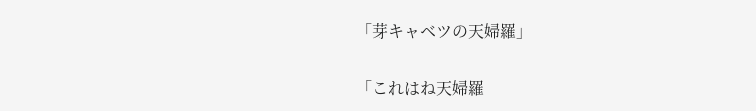「芽キャベツの天婦羅」

「これはね天婦羅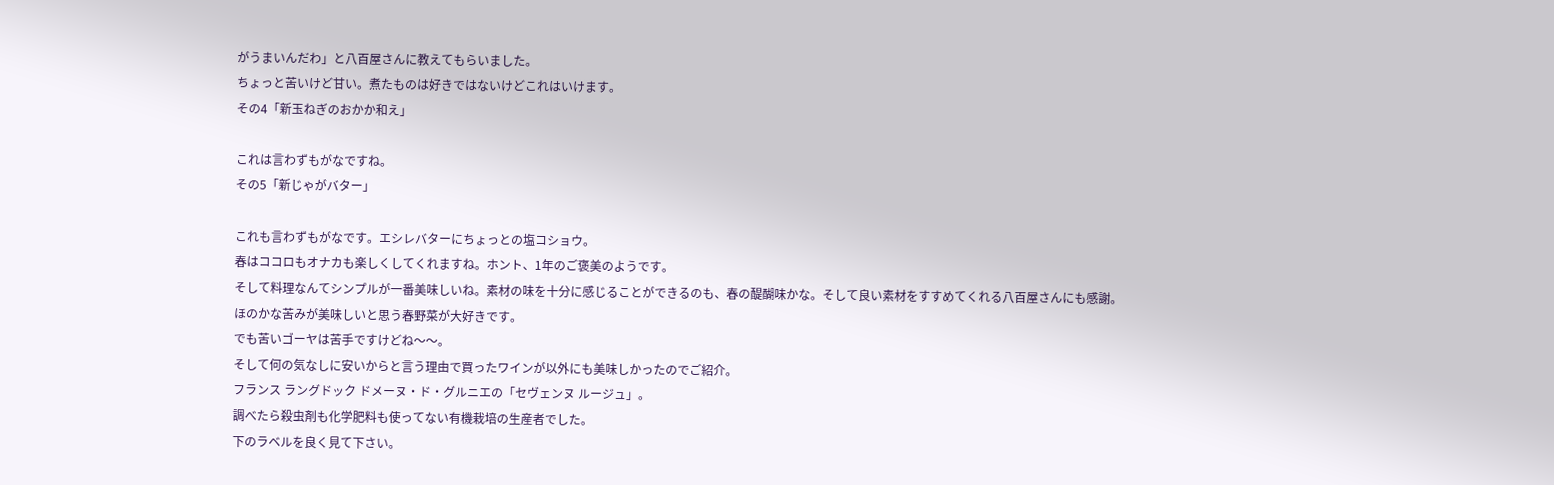がうまいんだわ」と八百屋さんに教えてもらいました。
ちょっと苦いけど甘い。煮たものは好きではないけどこれはいけます。
その4「新玉ねぎのおかか和え」

これは言わずもがなですね。
その5「新じゃがバター」

これも言わずもがなです。エシレバターにちょっとの塩コショウ。
春はココロもオナカも楽しくしてくれますね。ホント、1年のご褒美のようです。
そして料理なんてシンプルが一番美味しいね。素材の味を十分に感じることができるのも、春の醍醐味かな。そして良い素材をすすめてくれる八百屋さんにも感謝。
ほのかな苦みが美味しいと思う春野菜が大好きです。
でも苦いゴーヤは苦手ですけどね〜〜。
そして何の気なしに安いからと言う理由で買ったワインが以外にも美味しかったのでご紹介。
フランス ラングドック ドメーヌ・ド・グルニエの「セヴェンヌ ルージュ」。
調べたら殺虫剤も化学肥料も使ってない有機栽培の生産者でした。
下のラベルを良く見て下さい。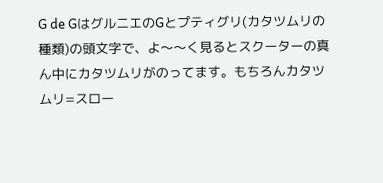G de GはグルニエのGとプティグリ(カタツムリの種類)の頭文字で、よ〜〜く見るとスクーターの真ん中にカタツムリがのってます。もちろんカタツムリ=スロー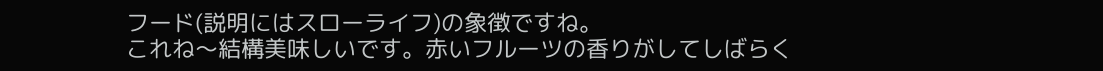フード(説明にはスローライフ)の象徴ですね。
これね〜結構美味しいです。赤いフルーツの香りがしてしばらく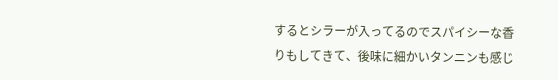するとシラーが入ってるのでスパイシーな香りもしてきて、後味に細かいタンニンも感じ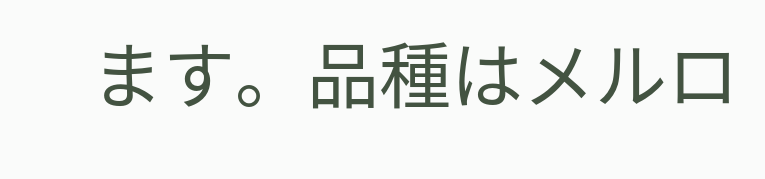ます。品種はメルロ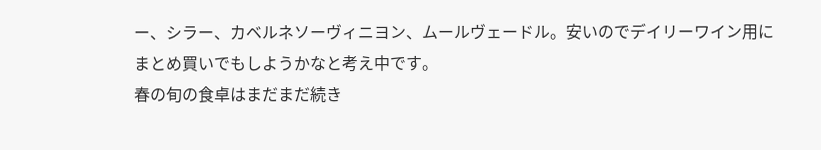ー、シラー、カベルネソーヴィニヨン、ムールヴェードル。安いのでデイリーワイン用にまとめ買いでもしようかなと考え中です。
春の旬の食卓はまだまだ続き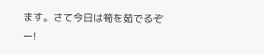ます。さて今日は筍を茹でるぞー!